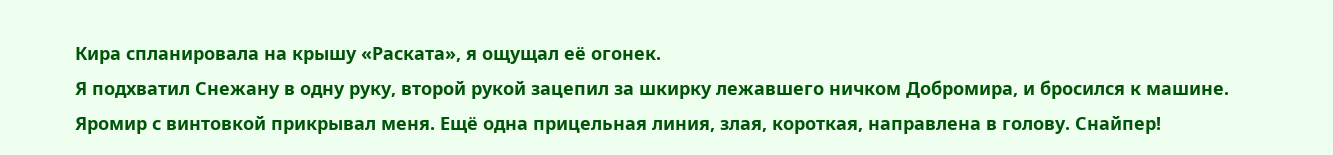Кира спланировала на крышу «Раската», я ощущал её огонек.
Я подхватил Снежану в одну руку, второй рукой зацепил за шкирку лежавшего ничком Добромира, и бросился к машине. Яромир с винтовкой прикрывал меня. Ещё одна прицельная линия, злая, короткая, направлена в голову. Снайпер!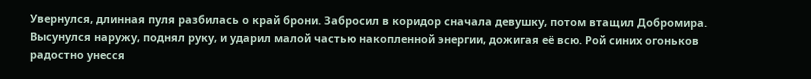Увернулся, длинная пуля разбилась о край брони. Забросил в коридор сначала девушку, потом втащил Добромира. Высунулся наружу, поднял руку, и ударил малой частью накопленной энергии, дожигая её всю. Рой синих огоньков радостно унесся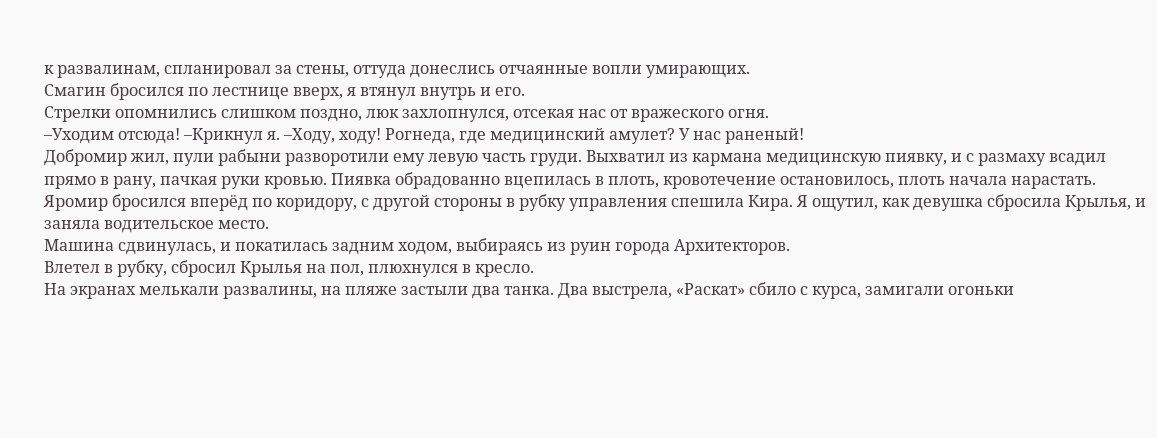к развалинам, спланировал за стены, оттуда донеслись отчаянные вопли умирающих.
Смагин бросился по лестнице вверх, я втянул внутрь и его.
Стрелки опомнились слишком поздно, люк захлопнулся, отсекая нас от вражеского огня.
–Уходим отсюда! –Крикнул я. –Ходу, ходу! Рогнеда, где медицинский амулет? У нас раненый!
Добромир жил, пули рабыни разворотили ему левую часть груди. Выхватил из кармана медицинскую пиявку, и с размаху всадил прямо в рану, пачкая руки кровью. Пиявка обрадованно вцепилась в плоть, кровотечение остановилось, плоть начала нарастать.
Яромир бросился вперёд по коридору, с другой стороны в рубку управления спешила Кира. Я ощутил, как девушка сбросила Крылья, и заняла водительское место.
Машина сдвинулась, и покатилась задним ходом, выбираясь из руин города Архитекторов.
Влетел в рубку, сбросил Крылья на пол, плюхнулся в кресло.
На экранах мелькали развалины, на пляже застыли два танка. Два выстрела, «Раскат» сбило с курса, замигали огоньки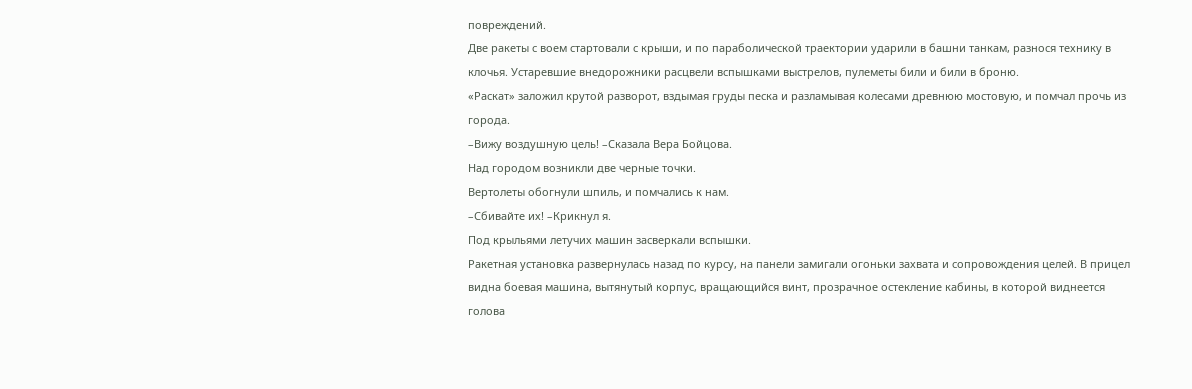повреждений.
Две ракеты с воем стартовали с крыши, и по параболической траектории ударили в башни танкам, разнося технику в клочья. Устаревшие внедорожники расцвели вспышками выстрелов, пулеметы били и били в броню.
«Раскат» заложил крутой разворот, вздымая груды песка и разламывая колесами древнюю мостовую, и помчал прочь из города.
–Вижу воздушную цель! –Сказала Вера Бойцова.
Над городом возникли две черные точки.
Вертолеты обогнули шпиль, и помчались к нам.
–Сбивайте их! –Крикнул я.
Под крыльями летучих машин засверкали вспышки.
Ракетная установка развернулась назад по курсу, на панели замигали огоньки захвата и сопровождения целей. В прицел видна боевая машина, вытянутый корпус, вращающийся винт, прозрачное остекление кабины, в которой виднеется голова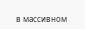в массивном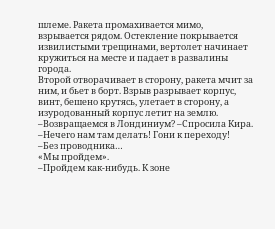шлеме. Ракета промахивается мимо, взрывается рядом. Остекление покрывается извилистыми трещинами, вертолет начинает кружиться на месте и падает в развалины города.
Второй отворачивает в сторону, ракета мчит за ним, и бьет в борт. Взрыв разрывает корпус, винт, бешено крутясь, улетает в сторону, а изуродованный корпус летит на землю.
–Возвращаемся в Лондиниум? –Спросила Кира.
–Нечего нам там делать! Гони к переходу!
–Без проводника…
«Мы пройдем».
–Пройдем как-нибудь. К зоне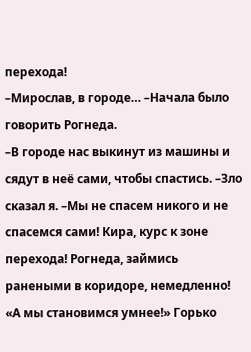перехода!
–Мирослав, в городе… –Начала было говорить Рогнеда.
–В городе нас выкинут из машины и сядут в неё сами, чтобы спастись. –Зло сказал я. –Мы не спасем никого и не спасемся сами! Кира, курс к зоне перехода! Рогнеда, займись ранеными в коридоре, немедленно!
«А мы становимся умнее!» Горько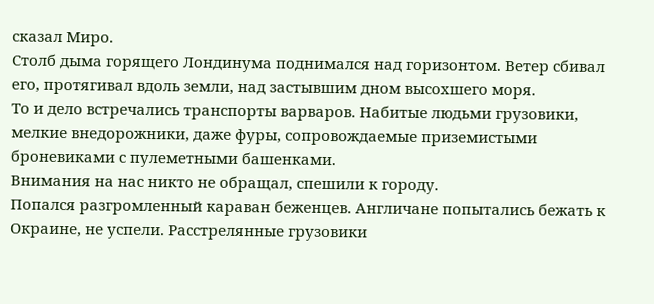сказал Миро.
Столб дыма горящего Лондинума поднимался над горизонтом. Ветер сбивал его, протягивал вдоль земли, над застывшим дном высохшего моря.
То и дело встречались транспорты варваров. Набитые людьми грузовики, мелкие внедорожники, даже фуры, сопровождаемые приземистыми броневиками с пулеметными башенками.
Внимания на нас никто не обращал, спешили к городу.
Попался разгромленный караван беженцев. Англичане попытались бежать к Окраине, не успели. Расстрелянные грузовики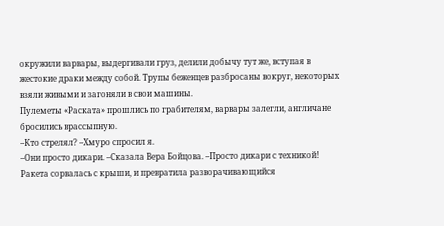окружили варвары, выдергивали груз, делили добычу тут же, вступая в жестокие драки между собой. Трупы беженцев разбросаны вокруг, некоторых взяли живыми и загоняли в свои машины.
Пулеметы «Раската» прошлись по грабителям, варвары залегли, англичане бросились врассыпную.
–Кто стрелял? –Хмуро спросил я.
–Они просто дикари. –Сказала Вера Бойцова. –Просто дикари с техникой!
Ракета сорвалась с крыши, и превратила разворачивающийся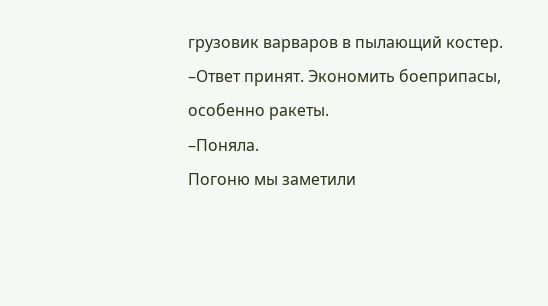грузовик варваров в пылающий костер.
–Ответ принят. Экономить боеприпасы, особенно ракеты.
–Поняла.
Погоню мы заметили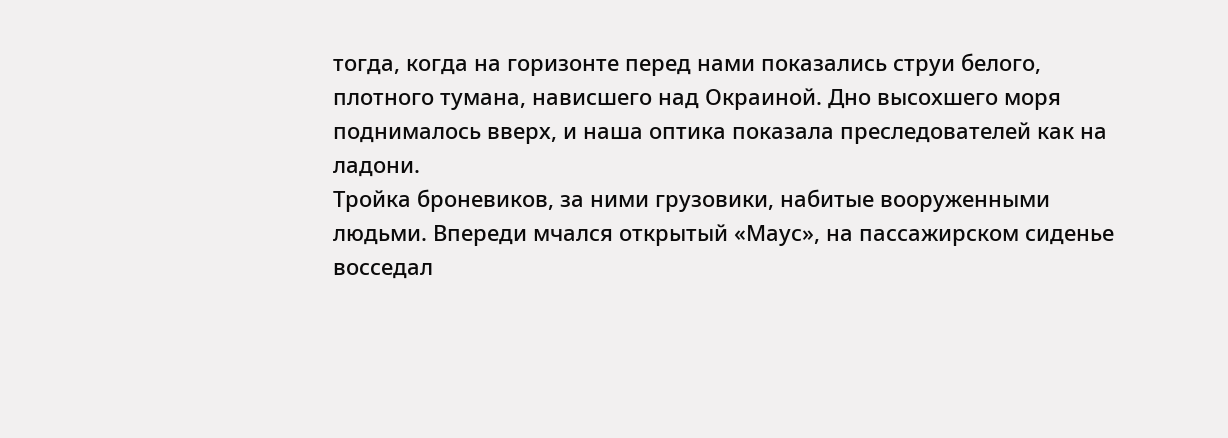тогда, когда на горизонте перед нами показались струи белого, плотного тумана, нависшего над Окраиной. Дно высохшего моря поднималось вверх, и наша оптика показала преследователей как на ладони.
Тройка броневиков, за ними грузовики, набитые вооруженными людьми. Впереди мчался открытый «Маус», на пассажирском сиденье восседал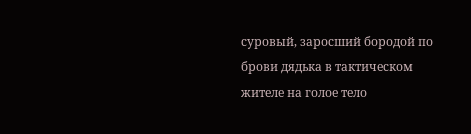суровый, заросший бородой по брови дядька в тактическом жителе на голое тело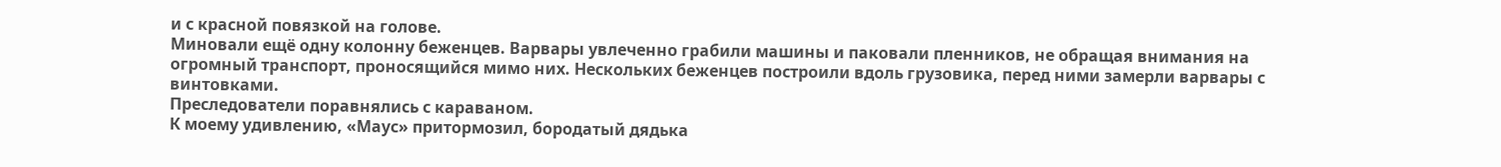и с красной повязкой на голове.
Миновали ещё одну колонну беженцев. Варвары увлеченно грабили машины и паковали пленников, не обращая внимания на огромный транспорт, проносящийся мимо них. Нескольких беженцев построили вдоль грузовика, перед ними замерли варвары с винтовками.
Преследователи поравнялись с караваном.
К моему удивлению, «Маус» притормозил, бородатый дядька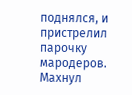поднялся, и пристрелил парочку мародеров. Махнул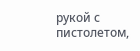рукой с пистолетом,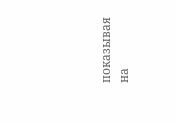показывая на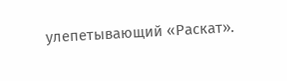улепетывающий «Раскат».